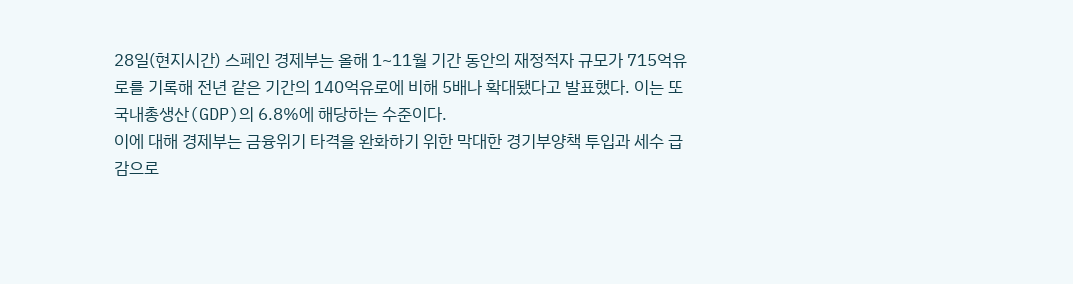28일(현지시간) 스페인 경제부는 올해 1~11월 기간 동안의 재정적자 규모가 715억유로를 기록해 전년 같은 기간의 140억유로에 비해 5배나 확대됐다고 발표했다. 이는 또 국내총생산(GDP)의 6.8%에 해당하는 수준이다.
이에 대해 경제부는 금융위기 타격을 완화하기 위한 막대한 경기부양책 투입과 세수 급감으로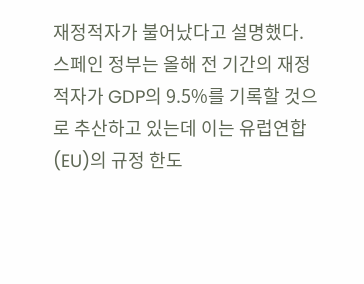재정적자가 불어났다고 설명했다.
스페인 정부는 올해 전 기간의 재정적자가 GDP의 9.5%를 기록할 것으로 추산하고 있는데 이는 유럽연합(EU)의 규정 한도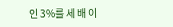인 3%를 세 배 이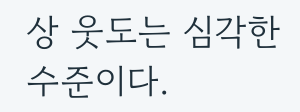상 웃도는 심각한 수준이다.